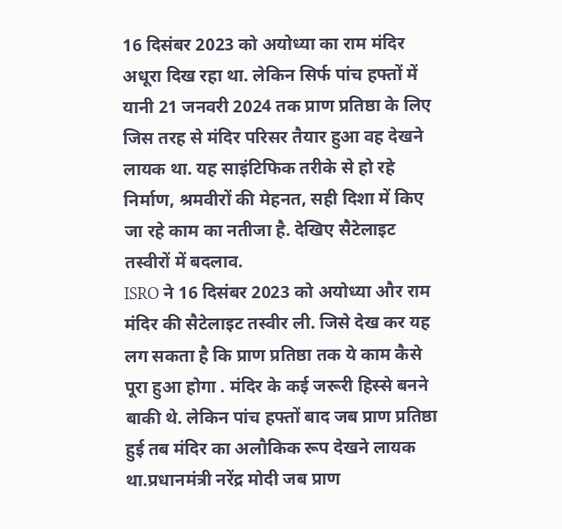16 दिसंबर 2023 को अयोध्या का राम मंदिर अधूरा दिख रहा था. लेकिन सिर्फ पांच हफ्तों में यानी 21 जनवरी 2024 तक प्राण प्रतिष्ठा के लिए जिस तरह से मंदिर परिसर तैयार हुआ वह देखने लायक था. यह साइंटिफिक तरीके से हो रहे निर्माण, श्रमवीरों की मेहनत, सही दिशा में किए जा रहे काम का नतीजा है. देखिए सैटेलाइट तस्वीरों में बदलाव.
ISRO ने 16 दिसंबर 2023 को अयोध्या और राम मंदिर की सैटेलाइट तस्वीर ली. जिसे देख कर यह लग सकता है कि प्राण प्रतिष्ठा तक ये काम कैसे पूरा हुआ होगा . मंदिर के कई जरूरी हिस्से बनने बाकी थे. लेकिन पांच हफ्तों बाद जब प्राण प्रतिष्ठा हुई तब मंदिर का अलौकिक रूप देखने लायक था.प्रधानमंत्री नरेंद्र मोदी जब प्राण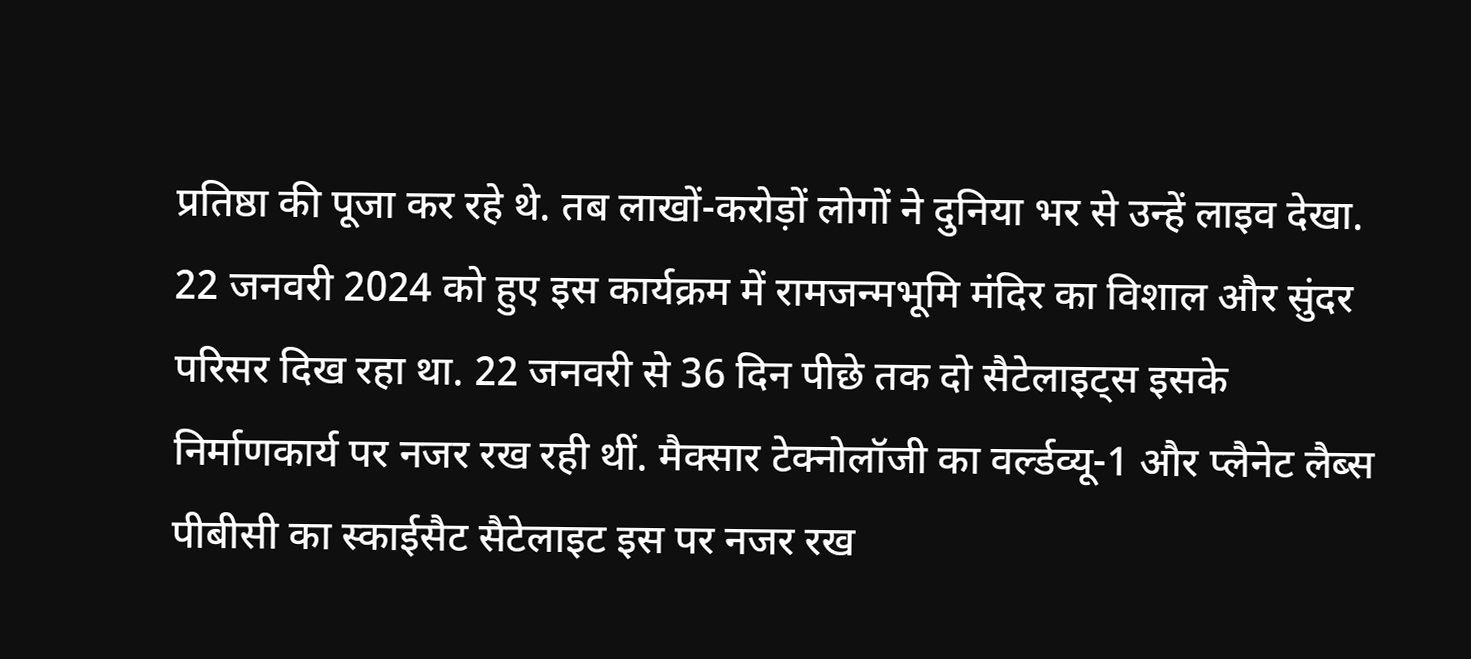प्रतिष्ठा की पूजा कर रहे थे. तब लाखों-करोड़ों लोगों ने दुनिया भर से उन्हें लाइव देखा. 22 जनवरी 2024 को हुए इस कार्यक्रम में रामजन्मभूमि मंदिर का विशाल और सुंदर परिसर दिख रहा था. 22 जनवरी से 36 दिन पीछे तक दो सैटेलाइट्स इसके निर्माणकार्य पर नजर रख रही थीं. मैक्सार टेक्नोलॉजी का वर्ल्डव्यू-1 और प्लैनेट लैब्स पीबीसी का स्काईसैट सैटेलाइट इस पर नजर रख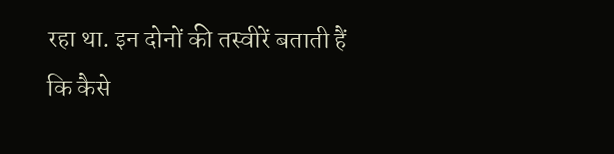रहा था. इन दोनों की तस्वीरें बताती हैं कि कैसे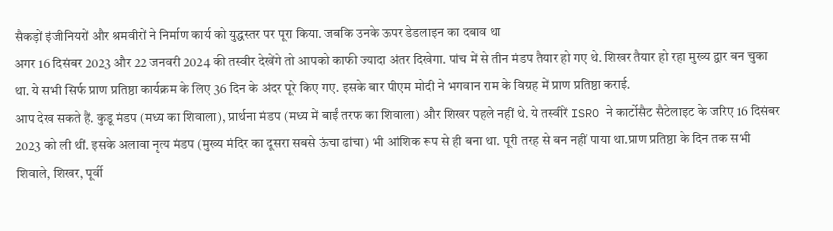सैकड़ों इंजीनियरों और श्रमवीरों ने निर्माण कार्य को युद्धस्तर पर पूरा किया. जबकि उनके ऊपर डेडलाइन का दबाव था
अगर 16 दिसंबर 2023 और 22 जनवरी 2024 की तस्वीर देखेंगे तो आपको काफी ज्यादा अंतर दिखेगा. पांच में से तीन मंडप तैयार हो गए थे. शिखर तैयार हो रहा मुख्य द्वार बन चुका था. ये सभी सिर्फ प्राण प्रतिष्ठा कार्यक्रम के लिए 36 दिन के अंदर पूरे किए गए. इसके बार पीएम मोदी ने भगवान राम के विग्रह में प्राण प्रतिष्ठा कराई.
आप देख सकते हैं. कुडू मंडप (मध्य का शिवाला), प्रार्थना मंडप (मध्य में बाईं तरफ का शिवाला) और शिखर पहले नहीं थे. ये तस्वीरें ISRO ने कार्टोसैट सैटेलाइट के जरिए 16 दिसंबर 2023 को ली थीं. इसके अलावा नृत्य मंडप (मुख्य मंदिर का दूसरा सबसे ऊंचा ढांचा) भी आंशिक रूप से ही बना था. पूरी तरह से बन नहीं पाया था.प्राण प्रतिष्ठा के दिन तक सभी शिवाले, शिखर, पूर्वी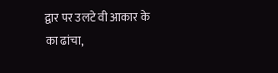द्वार पर उलटे वी आकार के का ढांचा,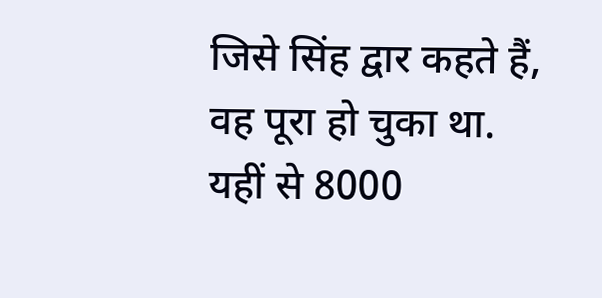जिसे सिंह द्वार कहते हैं, वह पूरा हो चुका था. यहीं से 8000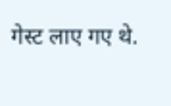गेस्ट लाए गए थे.